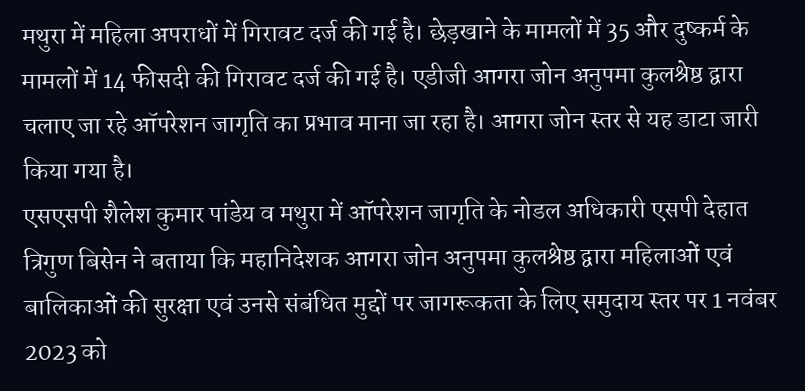मथुरा में महिला अपराधों में गिरावट दर्ज की गई है। छेड़खाने के मामलों में 35 और दुष्कर्म के मामलों में 14 फीसदी की गिरावट दर्ज की गई है। एडीजी आगरा जोन अनुपमा कुलश्रेष्ठ द्वारा चलाए जा रहे ऑपरेशन जागृति का प्रभाव माना जा रहा है। आगरा जोन स्तर से यह डाटा जारी किया गया है।
एसएसपी शैलेश कुमार पांडेय व मथुरा में ऑपरेशन जागृति के नोडल अधिकारी एसपी देहात त्रिगुण बिसेन ने बताया कि महानिदेशक आगरा जोन अनुपमा कुलश्रेष्ठ द्वारा महिलाओं एवं बालिकाओं की सुरक्षा एवं उनसे संबंधित मुद्दों पर जागरूकता के लिए समुदाय स्तर पर 1 नवंबर 2023 को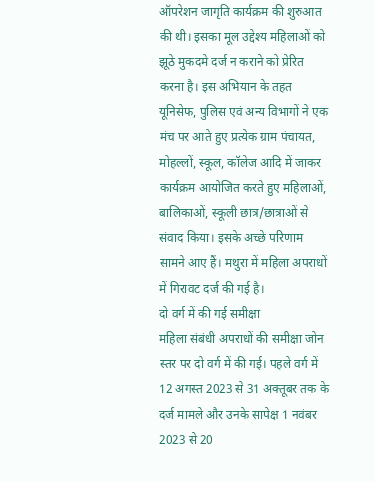ऑपरेशन जागृति कार्यक्रम की शुरुआत की थी। इसका मूल उद्देश्य महिलाओं को झूठे मुकदमे दर्ज न कराने को प्रेरित करना है। इस अभियान के तहत यूनिसेफ, पुलिस एवं अन्य विभागों ने एक मंच पर आते हुए प्रत्येक ग्राम पंचायत, मोहल्लों, स्कूल, कॉलेज आदि में जाकर कार्यक्रम आयोजित करते हुए महिलाओं, बालिकाओं, स्कूली छात्र/छात्राओं से संवाद किया। इसके अच्छे परिणाम सामने आए हैं। मथुरा में महिला अपराधों में गिरावट दर्ज की गई है।
दो वर्ग में की गई समीक्षा
महिला संबंधी अपराधों की समीक्षा जोन स्तर पर दो वर्ग में की गई। पहले वर्ग में 12 अगस्त 2023 से 31 अक्तूबर तक के दर्ज मामले और उनके सापेक्ष 1 नवंबर 2023 से 20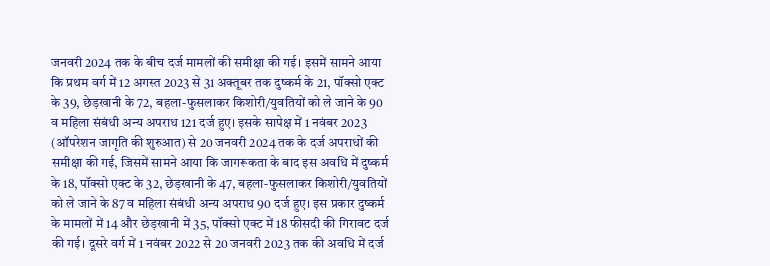जनवरी 2024 तक के बीच दर्ज मामलों की समीक्षा की गई। इसमें सामने आया कि प्रथम वर्ग में 12 अगस्त 2023 से 31 अक्तूबर तक दुष्कर्म के 21, पॉक्सो एक्ट के 39, छेड़खानी के 72, बहला-फुसलाकर किशोरी/युवतियों को ले जाने के 90 व महिला संबंधी अन्य अपराध 121 दर्ज हुए। इसके सापेक्ष में 1 नवंबर 2023 (ऑपरेशन जागृति की शुरुआत) से 20 जनवरी 2024 तक के दर्ज अपराधों की समीक्षा की गई, जिसमें सामने आया कि जागरूकता के बाद इस अवधि में दुष्कर्म के 18, पॉक्सो एक्ट के 32, छेड़खानी के 47, बहला-फुसलाकर किशोरी/युवतियों को ले जाने के 87 व महिला संबंधी अन्य अपराध 90 दर्ज हुए। इस प्रकार दुष्कर्म के मामलों में 14 और छेड़खानी में 35, पॉक्सो एक्ट में 18 फीसदी की गिरावट दर्ज की गई। दूसरे वर्ग में 1 नवंबर 2022 से 20 जनवरी 2023 तक की अवधि में दर्ज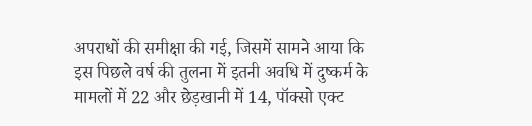अपराधों की समीक्षा की गई, जिसमें सामने आया कि इस पिछले वर्ष की तुलना में इतनी अवधि में दुष्कर्म के मामलों में 22 और छेड़खानी में 14, पॉक्सो एक्ट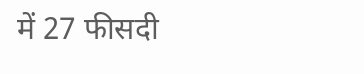में 27 फीसदी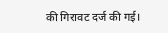की गिरावट दर्ज की गई।